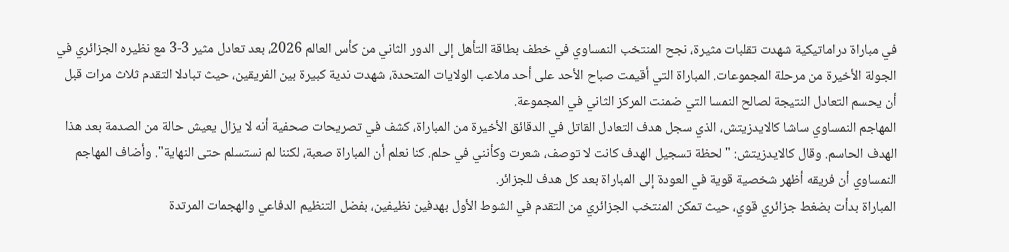في مباراة دراماتيكية شهدت تقلبات مثيرة، نجح المنتخب النمساوي في خطف بطاقة التأهل إلى الدور الثاني من كأس العالم 2026، بعد تعادل مثير 3-3 مع نظيره الجزائري في الجولة الأخيرة من مرحلة المجموعات. المباراة التي أقيمت صباح الأحد على أحد ملاعب الولايات المتحدة، شهدت ندية كبيرة بين الفريقين، حيث تبادلا التقدم ثلاث مرات قبل أن يحسم التعادل النتيجة لصالح النمسا التي ضمنت المركز الثاني في المجموعة.
المهاجم النمساوي ساشا كالايدزيتش، الذي سجل هدف التعادل القاتل في الدقائق الأخيرة من المباراة، كشف في تصريحات صحفية أنه لا يزال يعيش حالة من الصدمة بعد هذا الهدف الحاسم. وقال كالايدزيتش: "لحظة تسجيل الهدف كانت لا توصف، شعرت وكأنني في حلم. كنا نعلم أن المباراة صعبة، لكننا لم نستسلم حتى النهاية". وأضاف المهاجم النمساوي أن فريقه أظهر شخصية قوية في العودة إلى المباراة بعد كل هدف للجزائر.
المباراة بدأت بضغط جزائري قوي، حيث تمكن المنتخب الجزائري من التقدم في الشوط الأول بهدفين نظيفين، بفضل التنظيم الدفاعي والهجمات المرتدة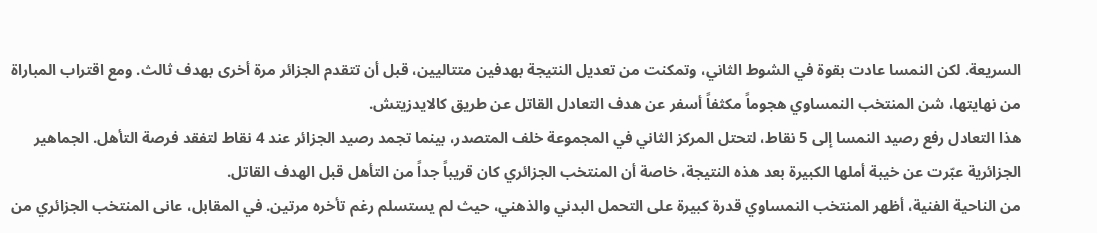السريعة. لكن النمسا عادت بقوة في الشوط الثاني، وتمكنت من تعديل النتيجة بهدفين متتاليين، قبل أن تتقدم الجزائر مرة أخرى بهدف ثالث. ومع اقتراب المباراة من نهايتها، شن المنتخب النمساوي هجوماً مكثفاً أسفر عن هدف التعادل القاتل عن طريق كالايدزيتش.
هذا التعادل رفع رصيد النمسا إلى 5 نقاط، لتحتل المركز الثاني في المجموعة خلف المتصدر، بينما تجمد رصيد الجزائر عند 4 نقاط لتفقد فرصة التأهل. الجماهير الجزائرية عبّرت عن خيبة أملها الكبيرة بعد هذه النتيجة، خاصة أن المنتخب الجزائري كان قريباً جداً من التأهل قبل الهدف القاتل.
من الناحية الفنية، أظهر المنتخب النمساوي قدرة كبيرة على التحمل البدني والذهني، حيث لم يستسلم رغم تأخره مرتين. في المقابل، عانى المنتخب الجزائري من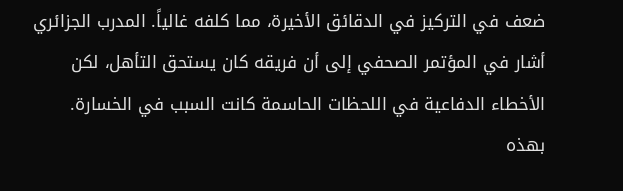ضعف في التركيز في الدقائق الأخيرة، مما كلفه غالياً. المدرب الجزائري أشار في المؤتمر الصحفي إلى أن فريقه كان يستحق التأهل، لكن الأخطاء الدفاعية في اللحظات الحاسمة كانت السبب في الخسارة.
بهذه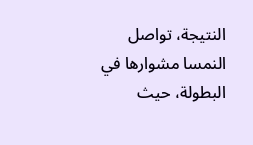النتيجة، تواصل النمسا مشوارها في البطولة، حيث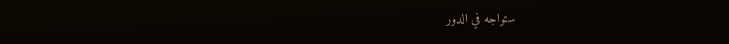ستواجه في الدور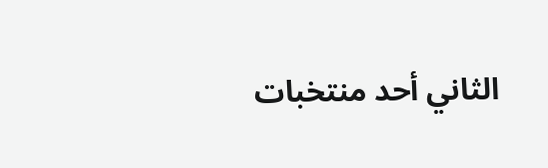الثاني أحد منتخبات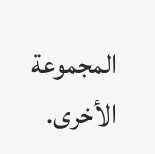المجموعة الأخرى.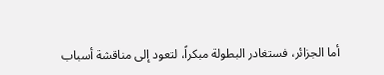أما الجزائر، فستغادر البطولة مبكراً، لتعود إلى مناقشة أسباب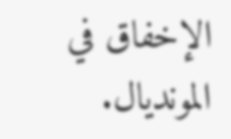الإخفاق في المونديال.